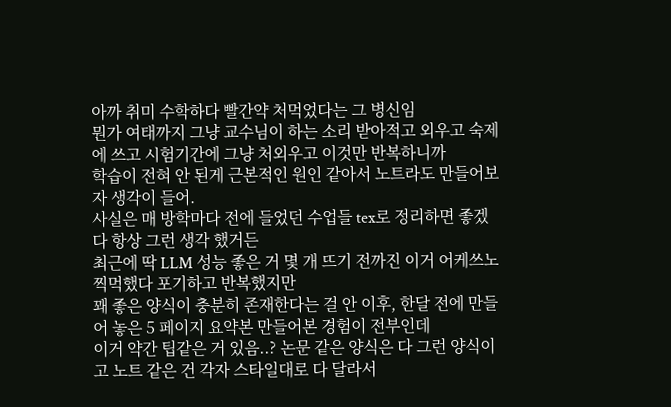아까 취미 수학하다 빨간약 처먹었다는 그 병신임
뭔가 여태까지 그냥 교수님이 하는 소리 받아적고 외우고 숙제에 쓰고 시험기간에 그냥 처외우고 이것만 반복하니까
학습이 전혀 안 된게 근본적인 원인 같아서 노트라도 만들어보자 생각이 들어.
사실은 매 방학마다 전에 들었던 수업들 tex로 정리하면 좋겠다 항상 그런 생각 했거든
최근에 딱 LLM 성능 좋은 거 몇 개 뜨기 전까진 이거 어케쓰노 찍먹했다 포기하고 반복했지만
꽤 좋은 양식이 충분히 존재한다는 걸 안 이후, 한달 전에 만들어 놓은 5 페이지 요약본 만들어본 경험이 전부인데
이거 약간 팁같은 거 있음..? 논문 같은 양식은 다 그런 양식이고 노트 같은 건 각자 스타일대로 다 달라서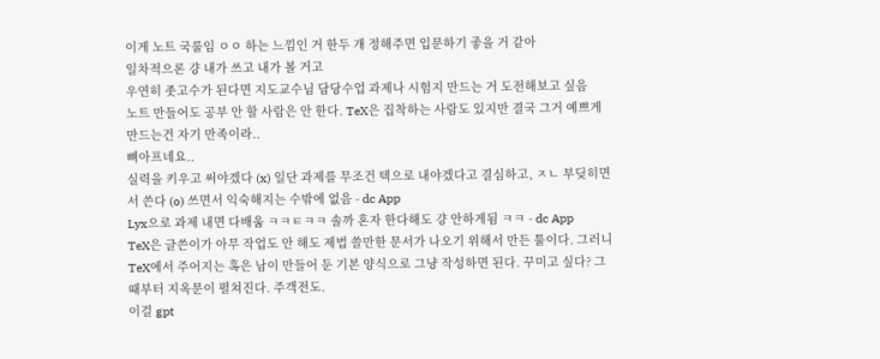이게 노트 국룰임 ㅇㅇ 하는 느낌인 거 한두 개 정해주면 입문하기 좋을 거 같아
일차적으론 걍 내가 쓰고 내가 볼 거고
우연히 좃고수가 된다면 지도교수님 담당수업 과제나 시험지 만드는 거 도전해보고 싶음
노트 만들어도 공부 안 할 사람은 안 한다. TeX은 집착하는 사람도 있지만 결국 그거 예쁘게 만드는건 자기 만족이라..
뼈아프네요..
실력을 키우고 써야겠다 (x) 일단 과제를 무조건 텍으로 내야겠다고 결심하고, ㅈㄴ 부딪히면서 쓴다 (o) 쓰면서 익숙해지는 수밖에 없음 - dc App
Lyx으로 과제 내면 다배움 ㅋㅋㅌㅋㅋ 솔까 혼자 한다해도 걍 안하게됨 ㅋㅋ - dc App
TeX은 글쓴이가 아무 작업도 안 해도 제법 쓸만한 문서가 나오기 위해서 만든 툴이다. 그러니 TeX에서 주어지는 혹은 남이 만들어 둔 기본 양식으로 그냥 작성하면 된다. 꾸미고 싶다? 그때부터 지옥문이 펼쳐진다. 주객전도.
이걸 gpt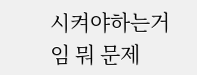시켜야하는거임 뭐 문제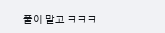풀이 말고 ㅋㅋㅋ